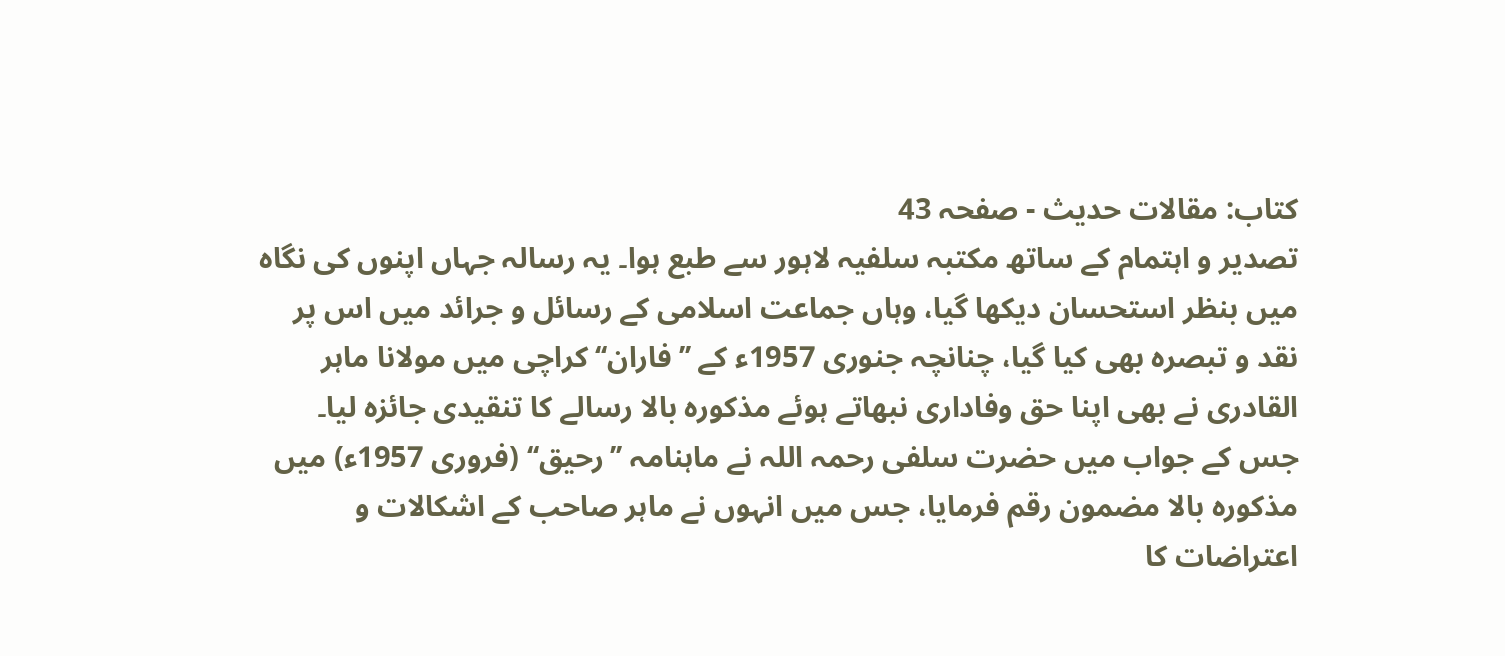کتاب: مقالات حدیث - صفحہ 43
تصدیر و اہتمام کے ساتھ مکتبہ سلفیہ لاہور سے طبع ہوا۔ یہ رسالہ جہاں اپنوں کی نگاہ میں بنظر استحسان دیکھا گیا، وہاں جماعت اسلامی کے رسائل و جرائد میں اس پر نقد و تبصرہ بھی کیا گیا، چنانچہ جنوری 1957ء کے ’’فاران‘‘ کراچی میں مولانا ماہر القادری نے بھی اپنا حق وفاداری نبھاتے ہوئے مذکورہ بالا رسالے کا تنقیدی جائزہ لیا۔ جس کے جواب میں حضرت سلفی رحمہ اللہ نے ماہنامہ ’’رحیق‘‘ (فروری 1957ء) میں مذکورہ بالا مضمون رقم فرمایا، جس میں انہوں نے ماہر صاحب کے اشکالات و اعتراضات کا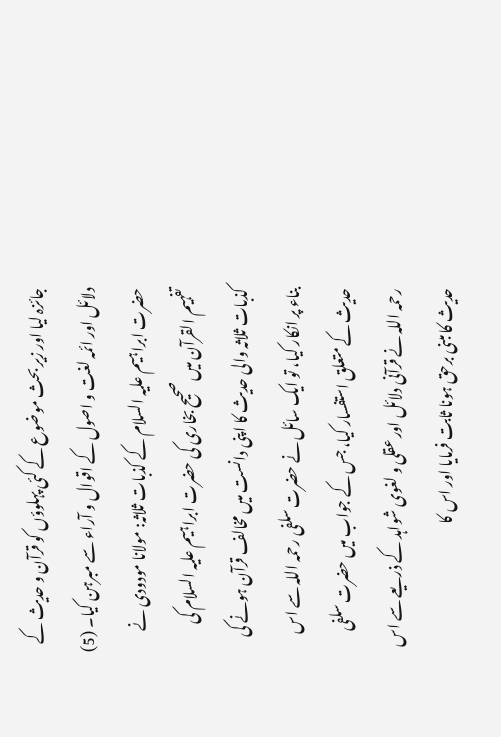جائزہ لیا اور زیر بحث موضوع کے کئی پہلوؤں کو قرآن و حدیث کے دلائل اور ائمہ لغت و اصول کے اقوال و آراء سے مبرہن کیا۔ (5) حضرت ابراہیم علیہ السلام کے کذبات ثلاثہ: مولانا مودودی نے تفہیم القرآن میں صحیح بخاری کی حضرت ابراہیم علیہ السلام کی کذبات ثلاثہ والی حدیث کا اپنی دانست میں مخالف قرآن ہونے کی بناء پر انکار کیا، تو ایک سائل نے حضرت سلفی رحمہ اللہ سے اس حدیث کے متعلق استفسار کیا، جس کے جواب میں حضرت سلفی رحمہ اللہ نے قرآنی دلائل اور عقلی و لغوی شواہد کے ذریعے سے اس حدیث کا مبنی برحق ہونا ثابت فرمایا اور اس کا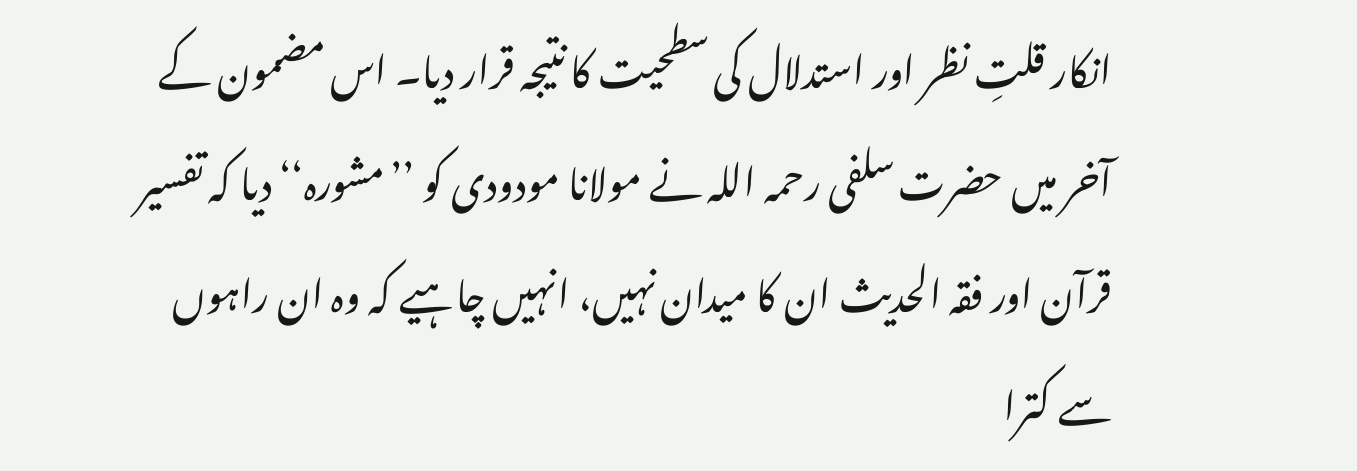انکار قلتِ نظر اور استدلال کی سطحیت کا نتیجہ قرار دیا۔ اس مضمون کے آخر میں حضرت سلفی رحمہ اللہ نے مولانا مودودی کو ’’مشورہ‘‘ دیا کہ تفسیر قرآن اور فقہ الحدیث ان کا میدان نہیں، انہیں چاہیے کہ وہ ان راہوں سے کترا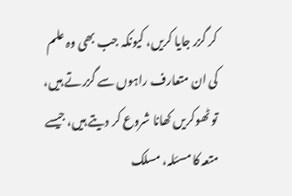کر گزر جایا کریں، کیونکہ جب بھی وہ علم کی ان متعارف راہوں سے گزرتے ہیں، تو ٹھوکریں کھانا شروع کر دیتے ہیں، جیسے متعہ کا مسئلہ، مسلک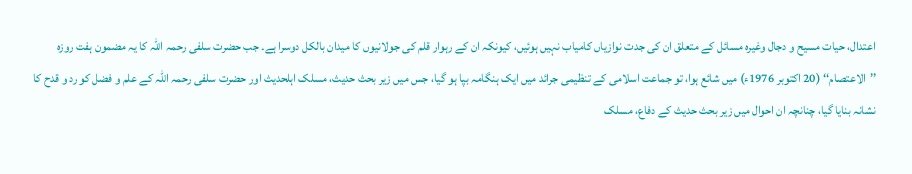اعتدال، حیات مسیح و دجال وغیرہ مسائل کے متعلق ان کی جدت نوازیاں کامیاب نہیں ہوئیں، کیونکہ ان کے رہوار قلم کی جولانیوں کا میدان بالکل دوسرا ہے۔ جب حضرت سلفی رحمہ اللہ کا یہ مضمون ہفت روزہ ’’الاعتصام‘‘ (20 اکتوبر 1976ء) میں شائع ہوا، تو جماعت اسلامی کے تنظیمی جرائد میں ایک ہنگامہ بپا ہو گیا، جس میں زیر بحث حدیث، مسلک اہلحدیث اور حضرت سلفی رحمہ اللہ کے علم و فضل کو رد و قدح کا نشانہ بنایا گیا، چنانچہ ان احوال میں زیر بحث حدیث کے دفاع، مسلک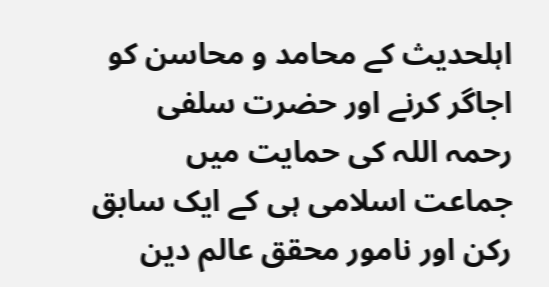اہلحدیث کے محامد و محاسن کو اجاگر کرنے اور حضرت سلفی رحمہ اللہ کی حمایت میں جماعت اسلامی ہی کے ایک سابق رکن اور نامور محقق عالم دین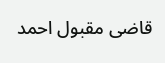قاضی مقبول احمد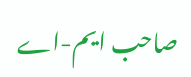صاحب ایم-اے